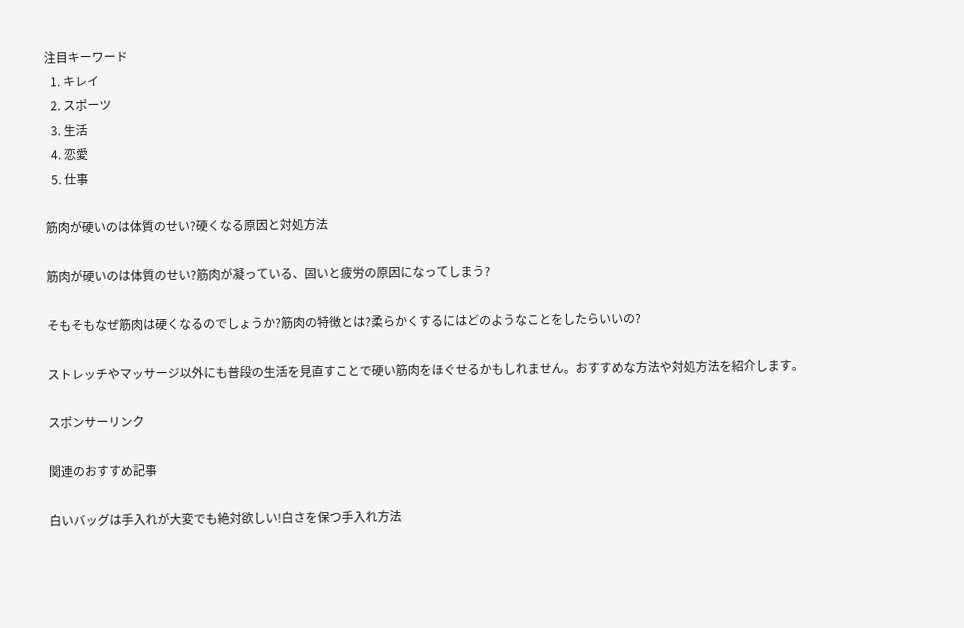注目キーワード
  1. キレイ
  2. スポーツ
  3. 生活
  4. 恋愛
  5. 仕事

筋肉が硬いのは体質のせい?硬くなる原因と対処方法

筋肉が硬いのは体質のせい?筋肉が凝っている、固いと疲労の原因になってしまう?

そもそもなぜ筋肉は硬くなるのでしょうか?筋肉の特徴とは?柔らかくするにはどのようなことをしたらいいの?

ストレッチやマッサージ以外にも普段の生活を見直すことで硬い筋肉をほぐせるかもしれません。おすすめな方法や対処方法を紹介します。

スポンサーリンク

関連のおすすめ記事

白いバッグは手入れが大変でも絶対欲しい!白さを保つ手入れ方法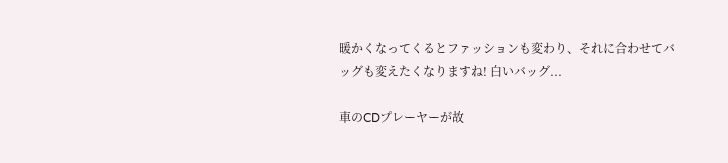暖かくなってくるとファッションも変わり、それに合わせてバッグも変えたくなりますね! 白いバッグ...

車のCDプレーヤーが故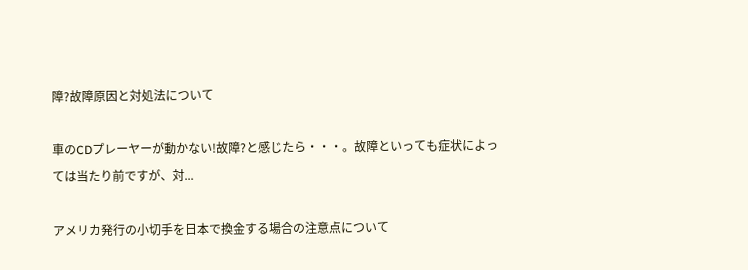障?故障原因と対処法について

車のCDプレーヤーが動かない!故障?と感じたら・・・。故障といっても症状によっては当たり前ですが、対...

アメリカ発行の小切手を日本で換金する場合の注意点について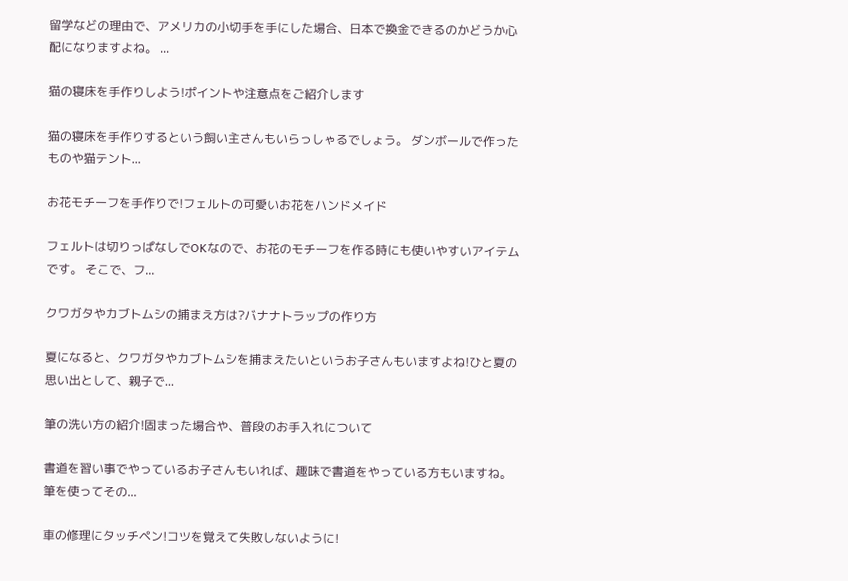留学などの理由で、アメリカの小切手を手にした場合、日本で換金できるのかどうか心配になりますよね。 ...

猫の寝床を手作りしよう!ポイントや注意点をご紹介します

猫の寝床を手作りするという飼い主さんもいらっしゃるでしょう。 ダンボールで作ったものや猫テント...

お花モチーフを手作りで!フェルトの可愛いお花をハンドメイド

フェルトは切りっぱなしでOKなので、お花のモチーフを作る時にも使いやすいアイテムです。 そこで、フ...

クワガタやカブトムシの捕まえ方は?バナナトラップの作り方

夏になると、クワガタやカブトムシを捕まえたいというお子さんもいますよね!ひと夏の思い出として、親子で...

筆の洗い方の紹介!固まった場合や、普段のお手入れについて

書道を習い事でやっているお子さんもいれば、趣味で書道をやっている方もいますね。 筆を使ってその...

車の修理にタッチペン!コツを覚えて失敗しないように!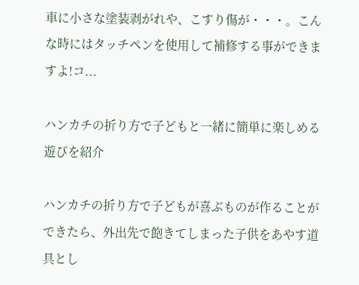車に小さな塗装剥がれや、こすり傷が・・・。こんな時にはタッチペンを使用して補修する事ができますよ!コ...

ハンカチの折り方で子どもと一緒に簡単に楽しめる遊びを紹介

ハンカチの折り方で子どもが喜ぶものが作ることができたら、外出先で飽きてしまった子供をあやす道具とし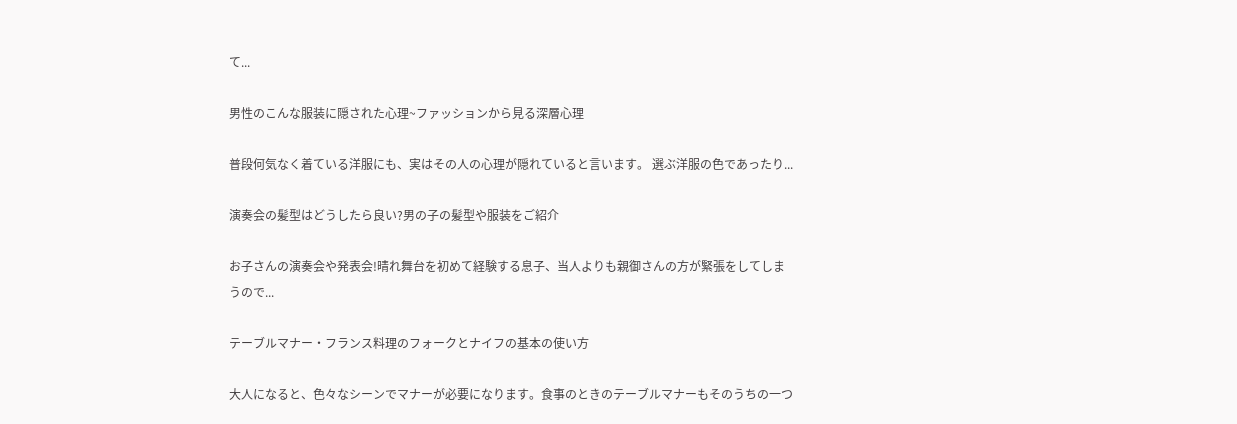て...

男性のこんな服装に隠された心理~ファッションから見る深層心理

普段何気なく着ている洋服にも、実はその人の心理が隠れていると言います。 選ぶ洋服の色であったり...

演奏会の髪型はどうしたら良い?男の子の髪型や服装をご紹介

お子さんの演奏会や発表会!晴れ舞台を初めて経験する息子、当人よりも親御さんの方が緊張をしてしまうので...

テーブルマナー・フランス料理のフォークとナイフの基本の使い方

大人になると、色々なシーンでマナーが必要になります。食事のときのテーブルマナーもそのうちの一つ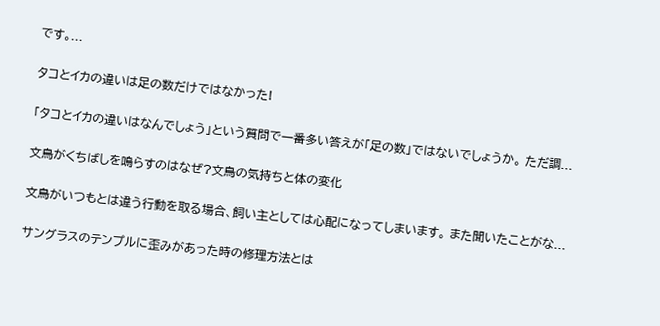です。...

タコとイカの違いは足の数だけではなかった!

「タコとイカの違いはなんでしょう」という質問で一番多い答えが「足の数」ではないでしょうか。 ただ調...

文鳥がくちばしを鳴らすのはなぜ?文鳥の気持ちと体の変化

文鳥がいつもとは違う行動を取る場合、飼い主としては心配になってしまいます。 また聞いたことがな...

サングラスのテンプルに歪みがあった時の修理方法とは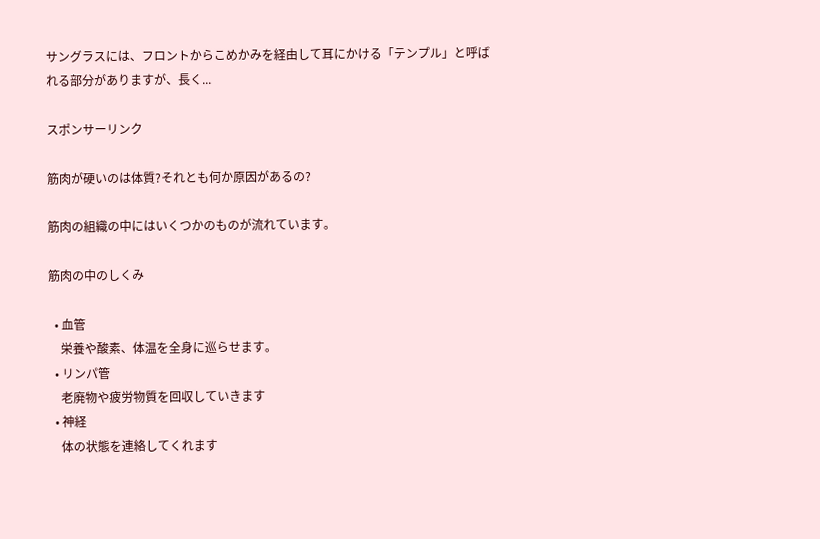サングラスには、フロントからこめかみを経由して耳にかける「テンプル」と呼ばれる部分がありますが、長く...

スポンサーリンク

筋肉が硬いのは体質?それとも何か原因があるの?

筋肉の組織の中にはいくつかのものが流れています。

筋肉の中のしくみ

  • 血管
    栄養や酸素、体温を全身に巡らせます。
  • リンパ管
    老廃物や疲労物質を回収していきます
  • 神経
    体の状態を連絡してくれます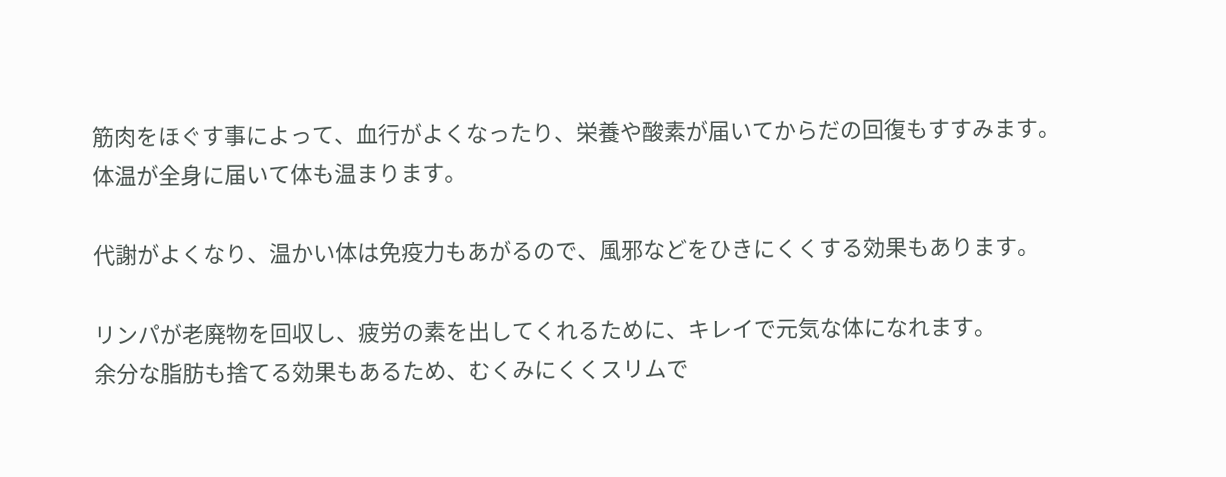筋肉をほぐす事によって、血行がよくなったり、栄養や酸素が届いてからだの回復もすすみます。
体温が全身に届いて体も温まります。

代謝がよくなり、温かい体は免疫力もあがるので、風邪などをひきにくくする効果もあります。

リンパが老廃物を回収し、疲労の素を出してくれるために、キレイで元気な体になれます。
余分な脂肪も捨てる効果もあるため、むくみにくくスリムで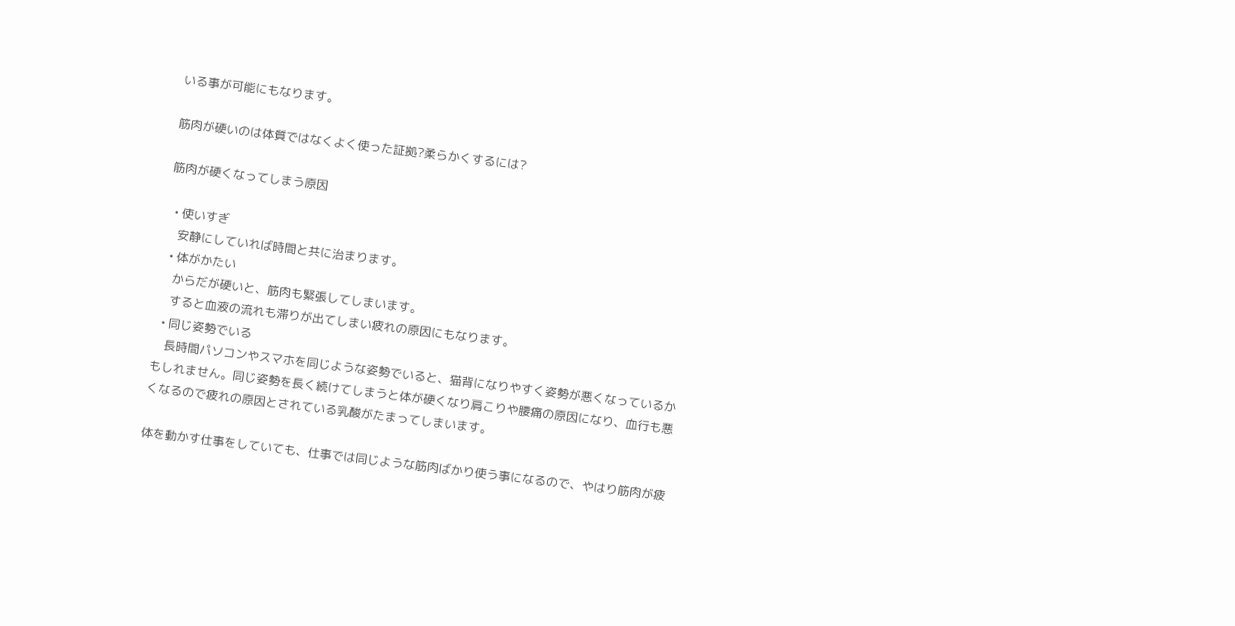いる事が可能にもなります。

筋肉が硬いのは体質ではなくよく使った証拠?柔らかくするには?

筋肉が硬くなってしまう原因

  • 使いすぎ
    安静にしていれば時間と共に治まります。
  • 体がかたい
    からだが硬いと、筋肉も緊張してしまいます。
    すると血液の流れも滞りが出てしまい疲れの原因にもなります。
  • 同じ姿勢でいる
    長時間パソコンやスマホを同じような姿勢でいると、猫背になりやすく姿勢が悪くなっているかもしれません。同じ姿勢を長く続けてしまうと体が硬くなり肩こりや腰痛の原因になり、血行も悪くなるので疲れの原因とされている乳酸がたまってしまいます。

体を動かす仕事をしていても、仕事では同じような筋肉ばかり使う事になるので、やはり筋肉が疲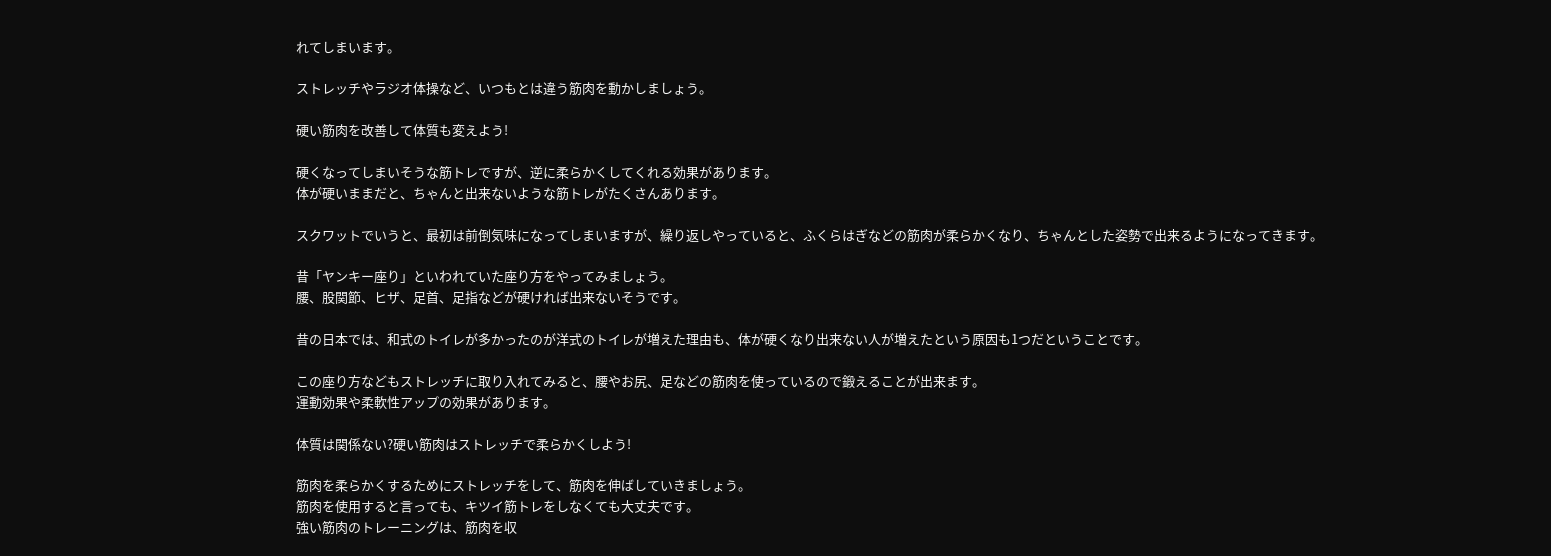れてしまいます。

ストレッチやラジオ体操など、いつもとは違う筋肉を動かしましょう。

硬い筋肉を改善して体質も変えよう!

硬くなってしまいそうな筋トレですが、逆に柔らかくしてくれる効果があります。
体が硬いままだと、ちゃんと出来ないような筋トレがたくさんあります。

スクワットでいうと、最初は前倒気味になってしまいますが、繰り返しやっていると、ふくらはぎなどの筋肉が柔らかくなり、ちゃんとした姿勢で出来るようになってきます。

昔「ヤンキー座り」といわれていた座り方をやってみましょう。
腰、股関節、ヒザ、足首、足指などが硬ければ出来ないそうです。

昔の日本では、和式のトイレが多かったのが洋式のトイレが増えた理由も、体が硬くなり出来ない人が増えたという原因も1つだということです。

この座り方などもストレッチに取り入れてみると、腰やお尻、足などの筋肉を使っているので鍛えることが出来ます。
運動効果や柔軟性アップの効果があります。

体質は関係ない?硬い筋肉はストレッチで柔らかくしよう!

筋肉を柔らかくするためにストレッチをして、筋肉を伸ばしていきましょう。
筋肉を使用すると言っても、キツイ筋トレをしなくても大丈夫です。
強い筋肉のトレーニングは、筋肉を収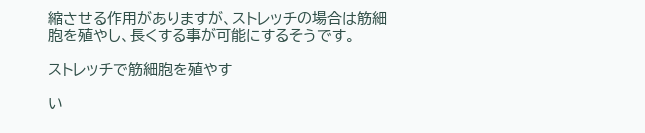縮させる作用がありますが、ストレッチの場合は筋細胞を殖やし、長くする事が可能にするそうです。

ストレッチで筋細胞を殖やす

い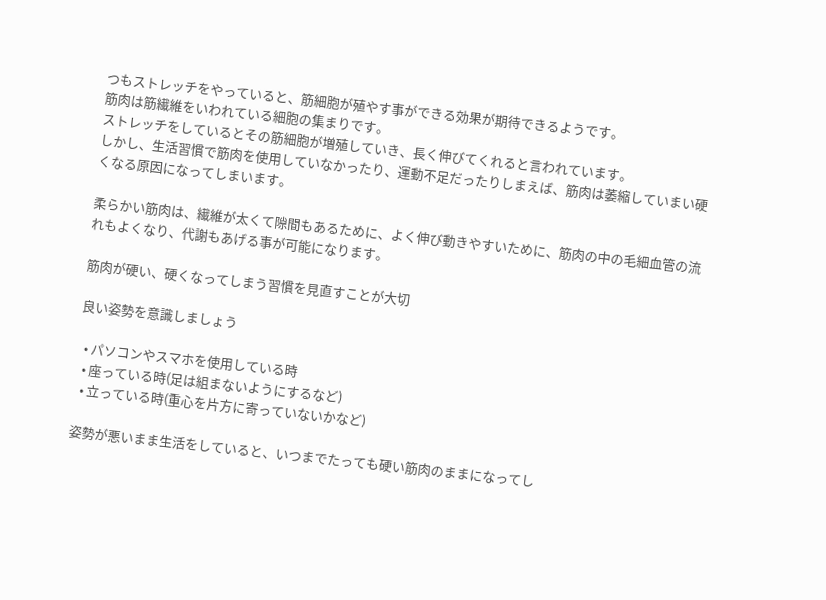つもストレッチをやっていると、筋細胞が殖やす事ができる効果が期待できるようです。
筋肉は筋繊維をいわれている細胞の集まりです。
ストレッチをしているとその筋細胞が増殖していき、長く伸びてくれると言われています。
しかし、生活習慣で筋肉を使用していなかったり、運動不足だったりしまえば、筋肉は萎縮していまい硬くなる原因になってしまいます。

柔らかい筋肉は、繊維が太くて隙間もあるために、よく伸び動きやすいために、筋肉の中の毛細血管の流れもよくなり、代謝もあげる事が可能になります。

筋肉が硬い、硬くなってしまう習慣を見直すことが大切

良い姿勢を意識しましょう

  • パソコンやスマホを使用している時
  • 座っている時(足は組まないようにするなど)
  • 立っている時(重心を片方に寄っていないかなど)

姿勢が悪いまま生活をしていると、いつまでたっても硬い筋肉のままになってし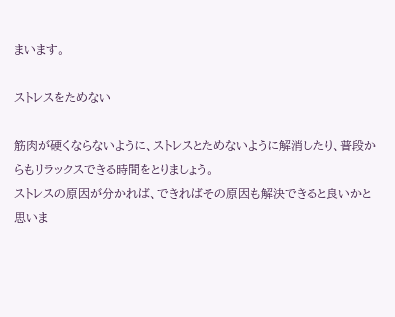まいます。

ストレスをためない

筋肉が硬くならないように、ストレスとためないように解消したり、普段からもリラックスできる時間をとりましょう。
ストレスの原因が分かれば、できればその原因も解決できると良いかと思いま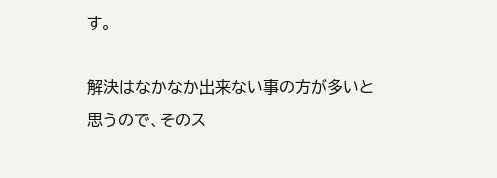す。

解決はなかなか出来ない事の方が多いと思うので、そのス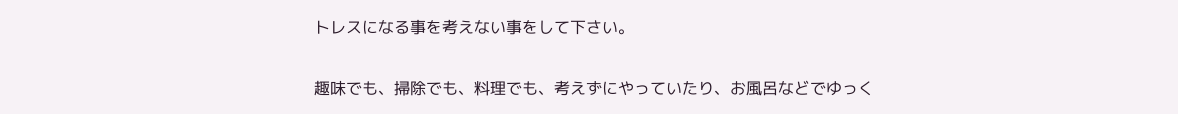トレスになる事を考えない事をして下さい。

趣味でも、掃除でも、料理でも、考えずにやっていたり、お風呂などでゆっく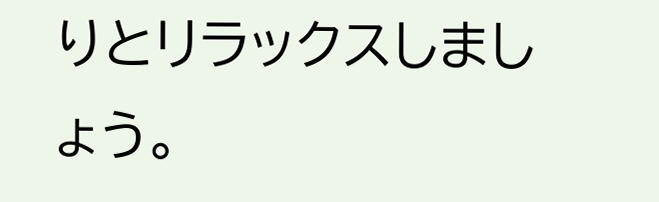りとリラックスしましょう。